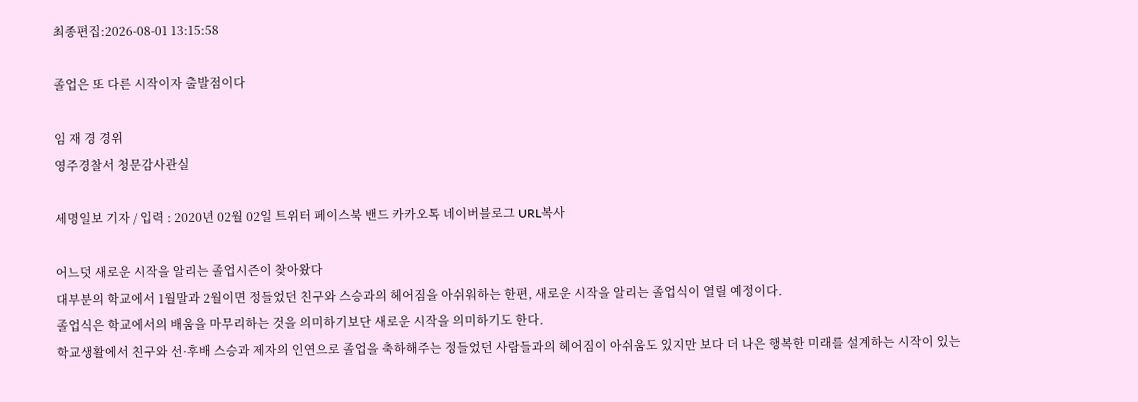최종편집:2026-08-01 13:15:58

졸업은 또 다른 시작이자 출발점이다

임 재 경 경위
영주경찰서 청문감사관실

세명일보 기자 / 입력 : 2020년 02월 02일 트위터 페이스북 밴드 카카오톡 네이버블로그 URL복사

어느덧 새로운 시작을 알리는 졸업시즌이 찾아왔다
대부분의 학교에서 1월말과 2월이면 정들었던 친구와 스승과의 헤어짐을 아쉬워하는 한편, 새로운 시작을 알리는 졸업식이 열릴 예정이다.
졸업식은 학교에서의 배움을 마무리하는 것을 의미하기보단 새로운 시작을 의미하기도 한다.
학교생활에서 친구와 선·후배 스승과 제자의 인연으로 졸업을 축하해주는 정들었던 사람들과의 헤어짐이 아쉬움도 있지만 보다 더 나은 행복한 미래를 설계하는 시작이 있는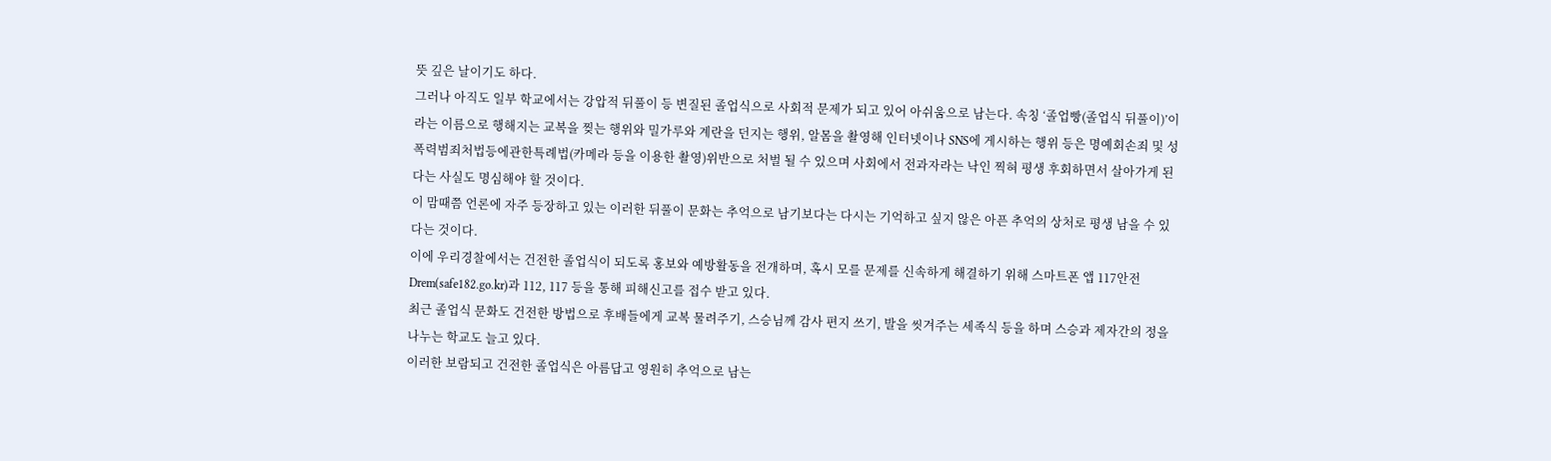뜻 깊은 날이기도 하다.
그러나 아직도 일부 학교에서는 강압적 뒤풀이 등 변질된 졸업식으로 사회적 문제가 되고 있어 아쉬움으로 남는다. 속칭 ‘졸업빵(졸업식 뒤풀이)’이라는 이름으로 행해지는 교복을 찢는 행위와 밀가루와 계란을 던지는 행위, 알몸을 촬영해 인터넷이나 SNS에 게시하는 행위 등은 명예회손죄 및 성폭력범죄처법등에관한특례법(카메라 등을 이용한 촬영)위반으로 처벌 될 수 있으며 사회에서 전과자라는 낙인 찍혀 평생 후회하면서 살아가게 된다는 사실도 명심해야 할 것이다.
이 맘때쯤 언론에 자주 등장하고 있는 이러한 뒤풀이 문화는 추억으로 남기보다는 다시는 기억하고 싶지 않은 아픈 추억의 상처로 평생 남을 수 있다는 것이다.
이에 우리경찰에서는 건전한 졸업식이 되도록 홍보와 예방활동을 전개하며, 혹시 모를 문제를 신속하게 해결하기 위해 스마트폰 앱 117안전Drem(safe182.go.kr)과 112, 117 등을 통해 피해신고를 접수 받고 있다.
최근 졸업식 문화도 건전한 방법으로 후배들에게 교복 물려주기, 스승님께 감사 편지 쓰기, 발을 씻겨주는 세족식 등을 하며 스승과 제자간의 정을 나누는 학교도 늘고 있다.
이러한 보람되고 건전한 졸업식은 아름답고 영원히 추억으로 남는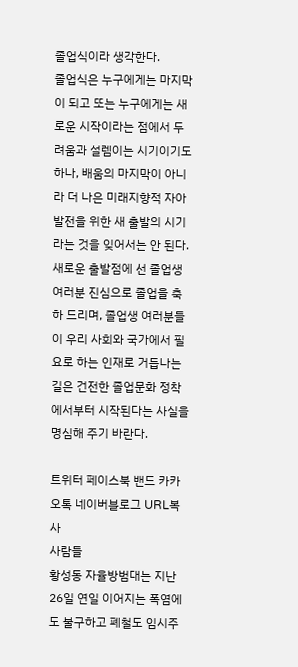졸업식이라 생각한다.
졸업식은 누구에게는 마지막이 되고 또는 누구에게는 새로운 시작이라는 점에서 두려움과 설렘이는 시기이기도 하나, 배움의 마지막이 아니라 더 나은 미래지향적 자아발전을 위한 새 출발의 시기라는 것을 잊어서는 안 된다.
새로운 출발점에 선 졸업생 여러분 진심으로 졸업을 축하 드리며, 졸업생 여러분들이 우리 사회와 국가에서 필요로 하는 인재로 거듭나는 길은 건전한 졸업문화 정착에서부터 시작된다는 사실을 명심해 주기 바란다.

트위터 페이스북 밴드 카카오톡 네이버블로그 URL복사
사람들
황성동 자율방범대는 지난 26일 연일 이어지는 폭염에도 불구하고 폐철도 임시주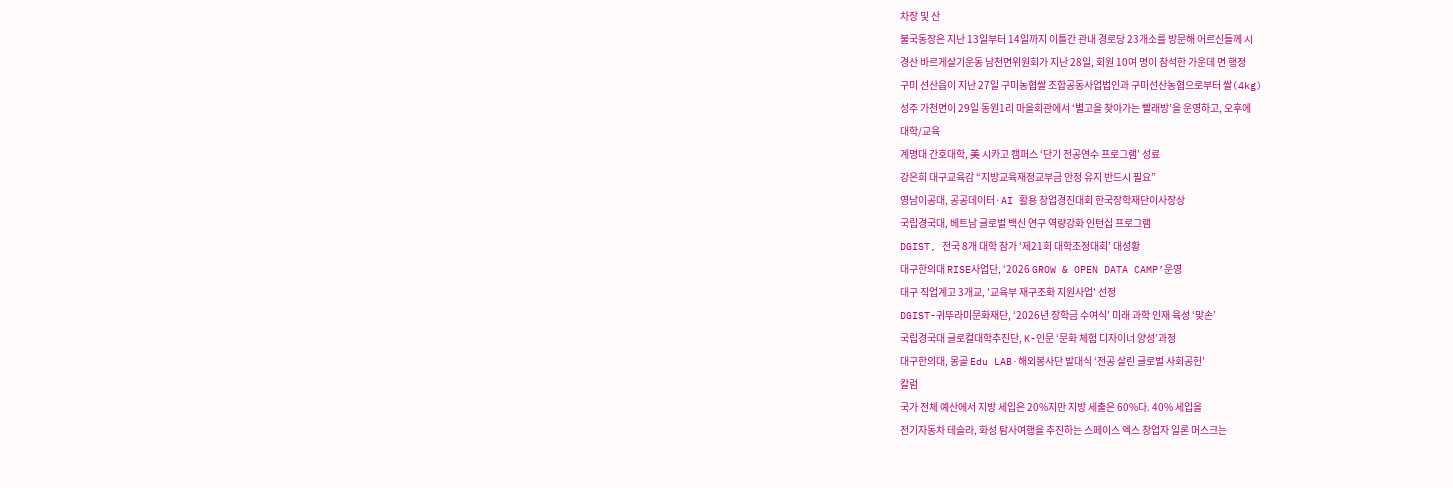차장 및 산
불국동장은 지난 13일부터 14일까지 이틀간 관내 경로당 23개소를 방문해 어르신들께 시
경산 바르게살기운동 남천면위원회가 지난 28일, 회원 10여 명이 참석한 가운데 면 행정
구미 선산읍이 지난 27일 구미농협쌀 조합공동사업법인과 구미선산농협으로부터 쌀(4kg)
성주 가천면이 29일 동원1리 마을회관에서 ‘별고을 찾아가는 빨래방’을 운영하고, 오후에
대학/교육
계명대 간호대학, 美 시카고 캠퍼스 ‘단기 전공연수 프로그램’ 성료
강은희 대구교육감 “지방교육재정교부금 안정 유지 반드시 필요”
영남이공대, 공공데이터·AI 활용 창업경진대회 한국장학재단이사장상
국립경국대, 베트남 글로벌 백신 연구 역량강화 인턴십 프로그램
DGIST, 전국 8개 대학 참가 ‘제21회 대학조정대회’ 대성황
대구한의대 RISE사업단, ‘2026 GROW & OPEN DATA CAMP’운영
대구 직업계고 3개교, '교육부 재구조화 지원사업' 선정
DGIST-귀뚜라미문화재단, ‘2026년 장학금 수여식’ 미래 과학 인재 육성 ‘맞손’
국립경국대 글로컬대학추진단, K-인문 ‘문화 체험 디자이너 양성’과정
대구한의대, 몽골 Edu LAB·해외봉사단 발대식 ‘전공 살린 글로벌 사회공헌’
칼럼
국가 전체 예산에서 지방 세입은 20%지만 지방 세출은 60%다. 40% 세입을
전기자동차 테슬라, 화성 탐사여행을 추진하는 스페이스 엑스 창업자 일론 머스크는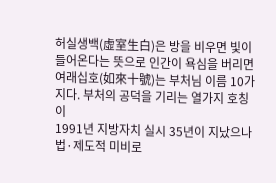허실생백(虛室生白)은 방을 비우면 빛이 들어온다는 뜻으로 인간이 욕심을 버리면
여래십호(如來十號)는 부처님 이름 10가지다. 부처의 공덕을 기리는 열가지 호칭이
1991년 지방자치 실시 35년이 지났으나 법·제도적 미비로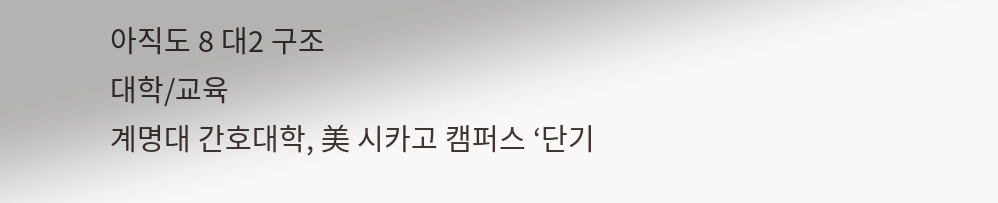아직도 8 대2 구조
대학/교육
계명대 간호대학, 美 시카고 캠퍼스 ‘단기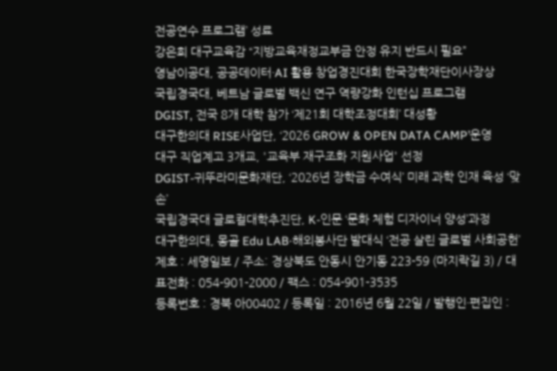전공연수 프로그램’ 성료
강은희 대구교육감 “지방교육재정교부금 안정 유지 반드시 필요”
영남이공대, 공공데이터·AI 활용 창업경진대회 한국장학재단이사장상
국립경국대, 베트남 글로벌 백신 연구 역량강화 인턴십 프로그램
DGIST, 전국 8개 대학 참가 ‘제21회 대학조정대회’ 대성황
대구한의대 RISE사업단, ‘2026 GROW & OPEN DATA CAMP’운영
대구 직업계고 3개교, '교육부 재구조화 지원사업' 선정
DGIST-귀뚜라미문화재단, ‘2026년 장학금 수여식’ 미래 과학 인재 육성 ‘맞손’
국립경국대 글로컬대학추진단, K-인문 ‘문화 체험 디자이너 양성’과정
대구한의대, 몽골 Edu LAB·해외봉사단 발대식 ‘전공 살린 글로벌 사회공헌’
제호 : 세명일보 / 주소: 경상북도 안동시 안기동 223-59 (마지락길 3) / 대표전화 : 054-901-2000 / 팩스 : 054-901-3535
등록번호 : 경북 아00402 / 등록일 : 2016년 6월 22일 / 발행인·편집인 :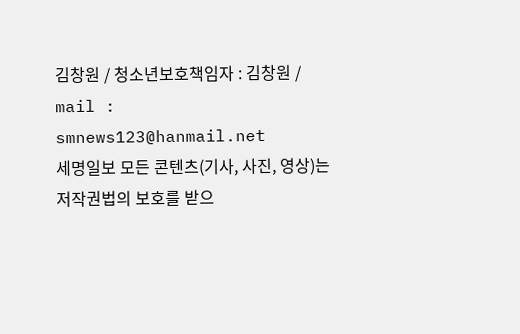김창원 / 청소년보호책임자 : 김창원 / mail : smnews123@hanmail.net
세명일보 모든 콘텐츠(기사, 사진, 영상)는 저작권법의 보호를 받으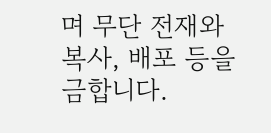며 무단 전재와 복사, 배포 등을 금합니다.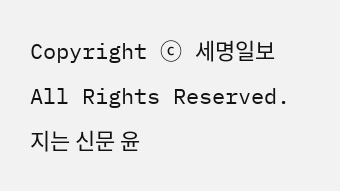Copyright ⓒ 세명일보 All Rights Reserved. 지는 신문 윤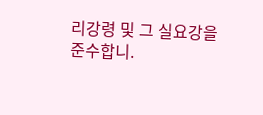리강령 및 그 실요강을 준수합니.